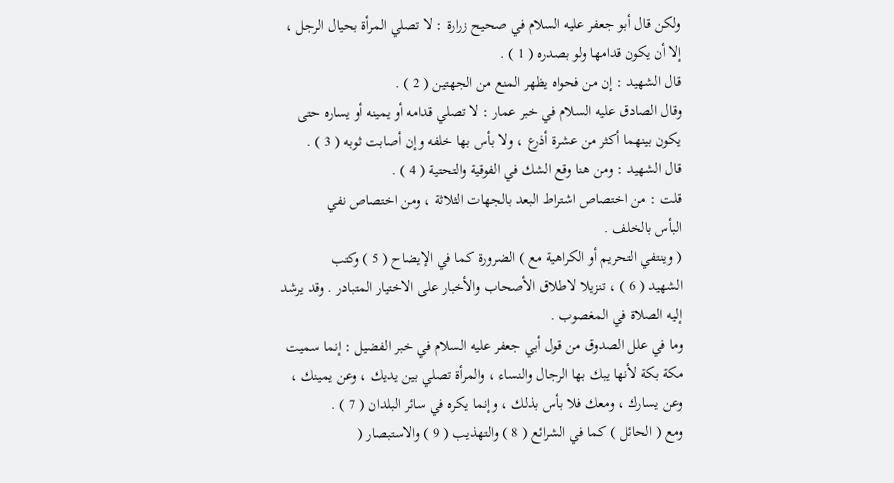ولكن قال أبو جعفر عليه السلام في صحيح زرارة : لا تصلي المرأة بحيال الرجل ،
إلا أن يكون قدامها ولو بصدره ( 1 ) .
قال الشهيد : إن من فحواه يظهر المنع من الجهتين ( 2 ) .
وقال الصادق عليه السلام في خبر عمار : لا تصلي قدامه أو يمينه أو يساره حتى
يكون بينهما أكثر من عشرة أذرع ، ولا بأس بها خلفه وإن أصابت ثوبه ( 3 ) .
قال الشهيد : ومن هنا وقع الشك في الفوقية والتحتية ( 4 ) .
قلت : من اختصاص اشتراط البعد بالجهات الثلاثة ، ومن اختصاص نفي
البأس بالخلف .
( وينتفي التحريم أو الكراهية مع ) الضرورة كما في الإيضاح ( 5 ) وكتب
الشهيد ( 6 ) ، تنزيلا لاطلاق الأصحاب والأخبار على الاختيار المتبادر . وقد يرشد
إليه الصلاة في المغصوب .
وما في علل الصدوق من قول أبي جعفر عليه السلام في خبر الفضيل : إنما سميت
مكة بكة لأنها يبك بها الرجال والنساء ، والمرأة تصلي بين يديك ، وعن يمينك ،
وعن يسارك ، ومعك فلا بأس بذلك ، وإنما يكره في سائر البلدان ( 7 ) .
ومع ( الحائل ) كما في الشرائع ( 8 ) والتهذيب ( 9 ) والاستبصار (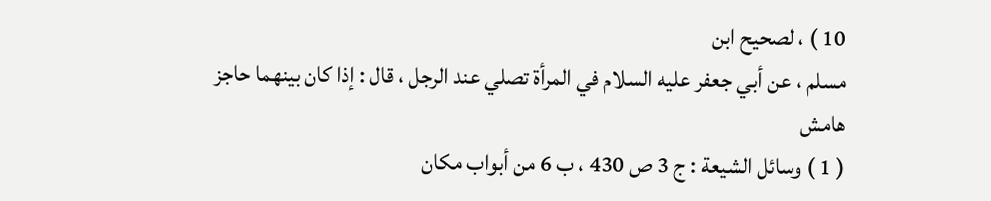10 ) ، لصحيح ابن
مسلم ، عن أبي جعفر عليه السلام في المرأة تصلي عند الرجل ، قال : إذا كان بينهما حاجز
هامش
( 1 ) وسائل الشيعة : ج 3 ص 430 ، ب 6 من أبواب مكان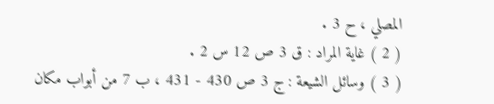المصلي ، ح 3 .
( 2 ) غاية المراد : ق 3 ص 12 س 2 .
( 3 ) وسائل الشيعة : ج 3 ص 430 - 431 ، ب 7 من أبواب مكان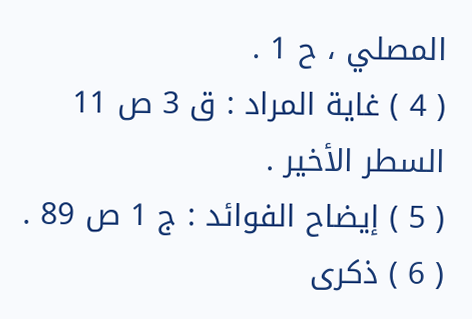المصلي ، ح 1 .
( 4 ) غاية المراد : ق 3 ص 11 السطر الأخير .
( 5 ) إيضاح الفوائد : ج 1 ص 89 .
( 6 ) ذكرى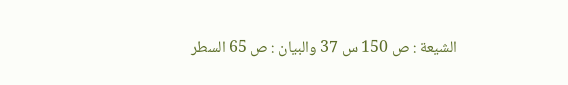الشيعة : ص 150 س 37 والبيان : ص 65 السطر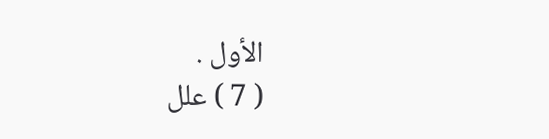الأول .
( 7 ) علل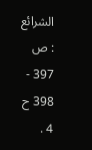الشرائع : ص 397 - 398 ح 4 .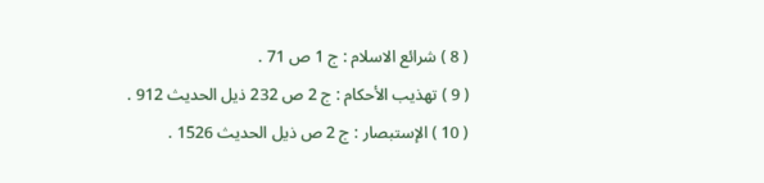( 8 ) شرائع الاسلام : ج 1 ص 71 .
( 9 ) تهذيب الأحكام : ج 2 ص 232 ذيل الحديث 912 .
( 10 ) الإستبصار : ج 2 ص ذيل الحديث 1526 .